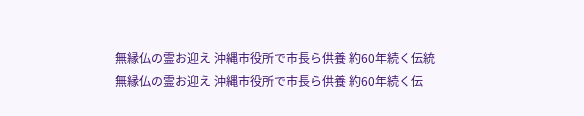無縁仏の霊お迎え 沖縄市役所で市長ら供養 約60年続く伝統
無縁仏の霊お迎え 沖縄市役所で市長ら供養 約60年続く伝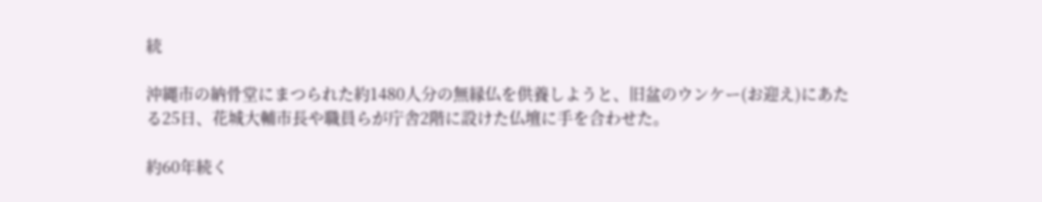統

沖縄市の納骨堂にまつられた約1480人分の無縁仏を供養しようと、旧盆のウンケー(お迎え)にあたる25日、花城大輔市長や職員らが庁舎2階に設けた仏壇に手を合わせた。

約60年続く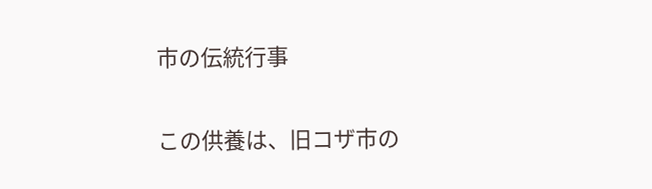市の伝統行事

この供養は、旧コザ市の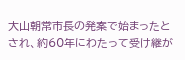大山朝常市長の発案で始まったとされ、約60年にわたって受け継が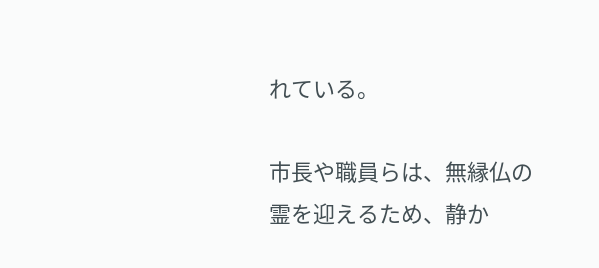れている。

市長や職員らは、無縁仏の霊を迎えるため、静か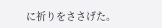に祈りをささげた。